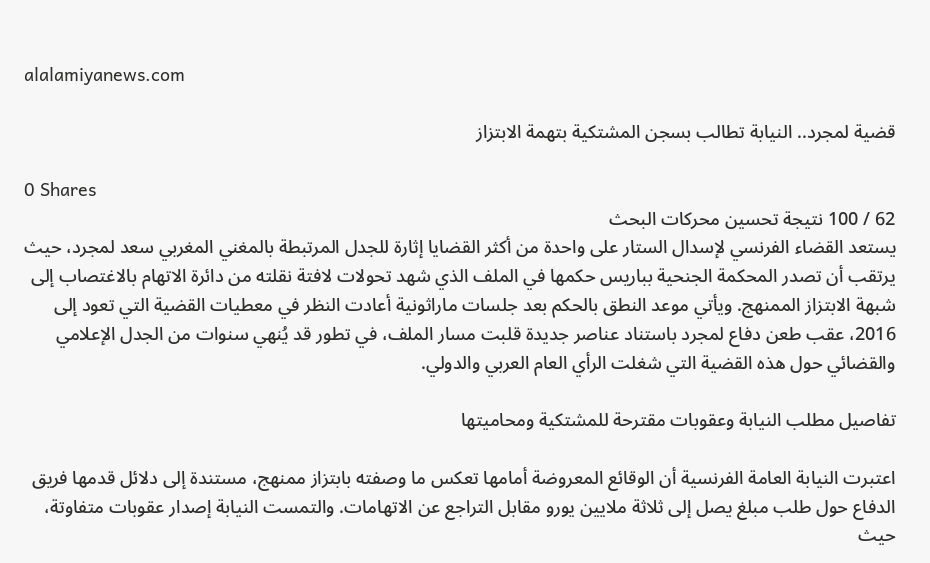alalamiyanews.com

قضية لمجرد.. النيابة تطالب بسجن المشتكية بتهمة الابتزاز

0 Shares
62 / 100 نتيجة تحسين محركات البحث
يستعد القضاء الفرنسي لإسدال الستار على واحدة من أكثر القضايا إثارة للجدل المرتبطة بالمغني المغربي سعد لمجرد، حيث يرتقب أن تصدر المحكمة الجنحية بباريس حكمها في الملف الذي شهد تحولات لافتة نقلته من دائرة الاتهام بالاغتصاب إلى شبهة الابتزاز الممنهج. ويأتي موعد النطق بالحكم بعد جلسات ماراثونية أعادت النظر في معطيات القضية التي تعود إلى 2016، عقب طعن دفاع لمجرد باستناد عناصر جديدة قلبت مسار الملف، في تطور قد يُنهي سنوات من الجدل الإعلامي والقضائي حول هذه القضية التي شغلت الرأي العام العربي والدولي.

تفاصيل مطلب النيابة وعقوبات مقترحة للمشتكية ومحاميتها

اعتبرت النيابة العامة الفرنسية أن الوقائع المعروضة أمامها تعكس ما وصفته بابتزاز ممنهج، مستندة إلى دلائل قدمها فريق الدفاع حول طلب مبلغ يصل إلى ثلاثة ملايين يورو مقابل التراجع عن الاتهامات. والتمست النيابة إصدار عقوبات متفاوتة، حيث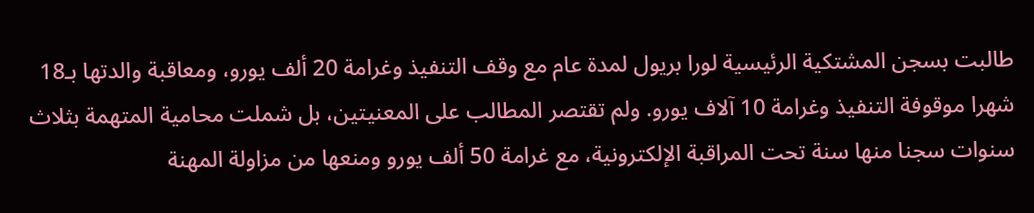طالبت بسجن المشتكية الرئيسية لورا بريول لمدة عام مع وقف التنفيذ وغرامة 20 ألف يورو، ومعاقبة والدتها بـ18 شهرا موقوفة التنفيذ وغرامة 10 آلاف يورو. ولم تقتصر المطالب على المعنيتين، بل شملت محامية المتهمة بثلاث سنوات سجنا منها سنة تحت المراقبة الإلكترونية، مع غرامة 50 ألف يورو ومنعها من مزاولة المهنة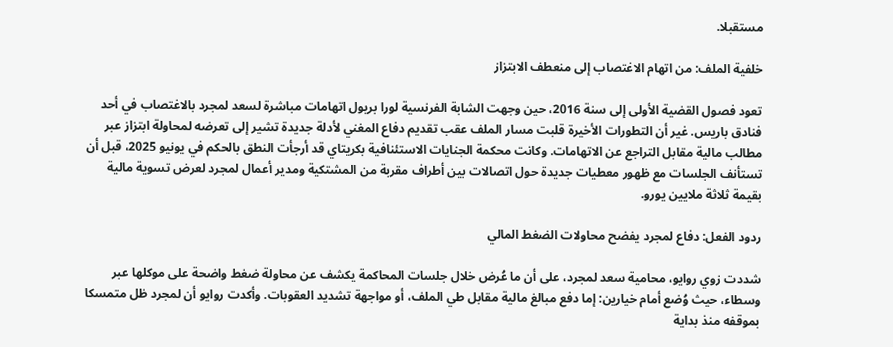مستقبلا.

خلفية الملف: من اتهام الاغتصاب إلى منعطف الابتزاز

تعود فصول القضية الأولى إلى سنة 2016، حين وجهت الشابة الفرنسية لورا بريول اتهامات مباشرة لسعد لمجرد بالاغتصاب في أحد فنادق باريس. غير أن التطورات الأخيرة قلبت مسار الملف عقب تقديم دفاع المغني لأدلة جديدة تشير إلى تعرضه لمحاولة ابتزاز عبر مطالب مالية مقابل التراجع عن الاتهامات. وكانت محكمة الجنايات الاستئنافية بكريتاي قد أرجأت النطق بالحكم في يونيو 2025، قبل أن تستأنف الجلسات مع ظهور معطيات جديدة حول اتصالات بين أطراف مقربة من المشتكية ومدير أعمال لمجرد لعرض تسوية مالية بقيمة ثلاثة ملايين يورو.

ردود الفعل: دفاع لمجرد يفضح محاولات الضغط المالي

شددت زوي روايو، محامية سعد لمجرد، على أن ما عُرض خلال جلسات المحاكمة يكشف عن محاولة ضغط واضحة على موكلها عبر وسطاء، حيث وُضع أمام خيارين: إما دفع مبالغ مالية مقابل طي الملف، أو مواجهة تشديد العقوبات. وأكدت روايو أن لمجرد ظل متمسكا بموقفه منذ بداية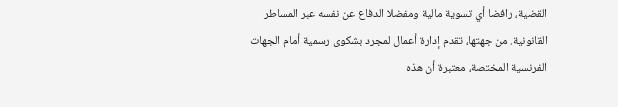القضية، رافضا أي تسوية مالية ومفضلا الدفاع عن نفسه عبر المساطر القانونية. من جهتها، تقدم إدارة أعمال لمجرد بشكوى رسمية أمام الجهات الفرنسية المختصة، معتبرة أن هذه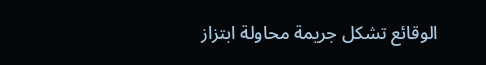الوقائع تشكل جريمة محاولة ابتزاز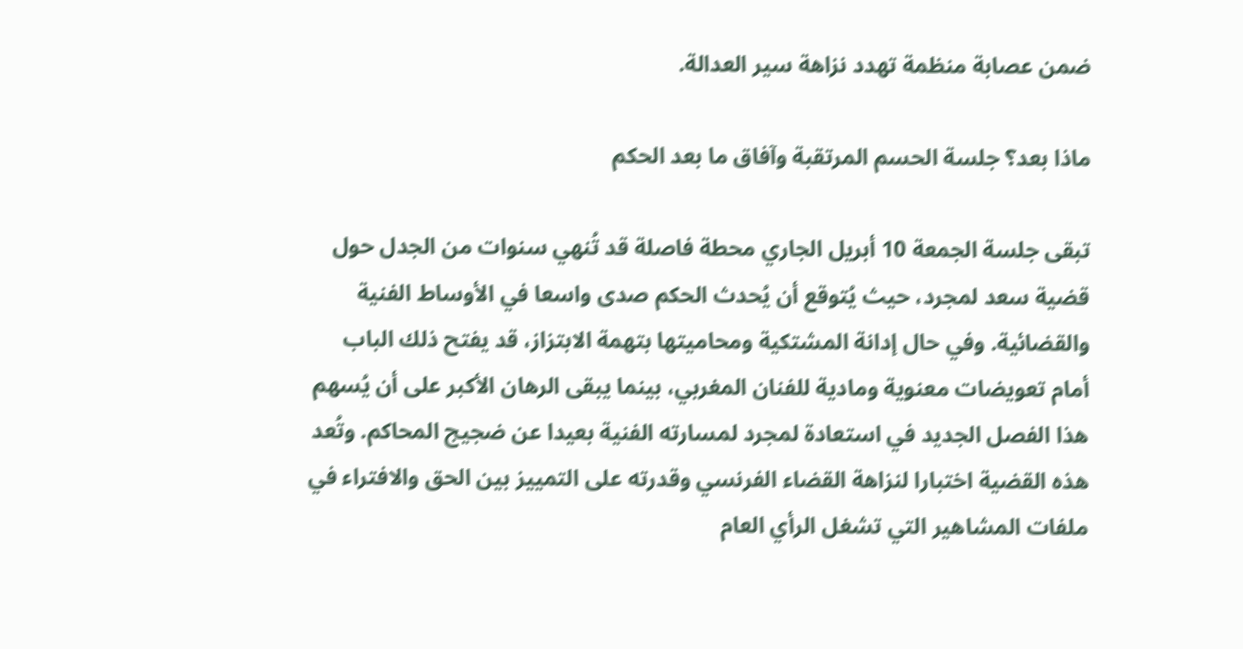ضمن عصابة منظمة تهدد نزاهة سير العدالة.

ماذا بعد؟ جلسة الحسم المرتقبة وآفاق ما بعد الحكم

تبقى جلسة الجمعة 10 أبريل الجاري محطة فاصلة قد تُنهي سنوات من الجدل حول قضية سعد لمجرد، حيث يُتوقع أن يُحدث الحكم صدى واسعا في الأوساط الفنية والقضائية. وفي حال إدانة المشتكية ومحاميتها بتهمة الابتزاز، قد يفتح ذلك الباب أمام تعويضات معنوية ومادية للفنان المغربي، بينما يبقى الرهان الأكبر على أن يُسهم هذا الفصل الجديد في استعادة لمجرد لمسارته الفنية بعيدا عن ضجيج المحاكم. وتُعد هذه القضية اختبارا لنزاهة القضاء الفرنسي وقدرته على التمييز بين الحق والافتراء في ملفات المشاهير التي تشغل الرأي العام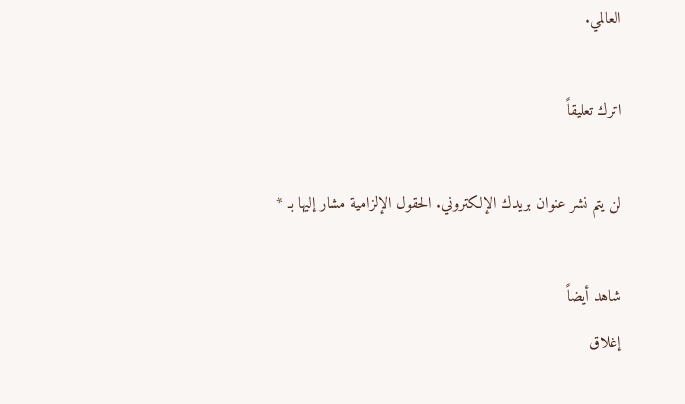العالمي.

اترك تعليقاً

لن يتم نشر عنوان بريدك الإلكتروني. الحقول الإلزامية مشار إليها بـ *

شاهد أيضاً
إغلاق